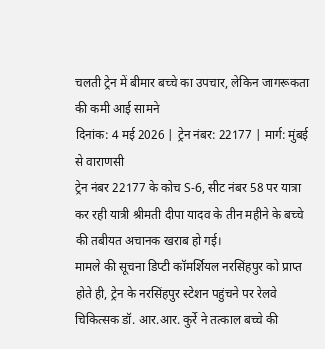चलती ट्रेन में बीमार बच्चे का उपचार, लेकिन जागरूकता की कमी आई सामने
दिनांक: 4 मई 2026 | ट्रेन नंबर: 22177 | मार्ग: मुंबई से वाराणसी
ट्रेन नंबर 22177 के कोच S-6, सीट नंबर 58 पर यात्रा कर रही यात्री श्रीमती दीपा यादव के तीन महीने के बच्चे की तबीयत अचानक खराब हो गई।
मामले की सूचना डिप्टी कॉमर्शियल नरसिंहपुर को प्राप्त होते ही, ट्रेन के नरसिंहपुर स्टेशन पहुंचने पर रेलवे चिकित्सक डॉ. आर.आर. कुर्रे ने तत्काल बच्चे की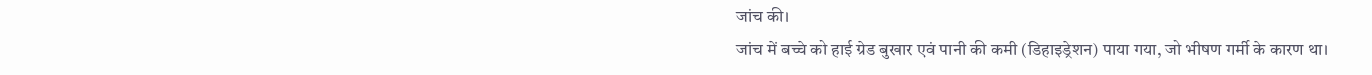जांच की।
जांच में बच्चे को हाई ग्रेड बुखार एवं पानी की कमी (डिहाइड्रेशन) पाया गया, जो भीषण गर्मी के कारण था।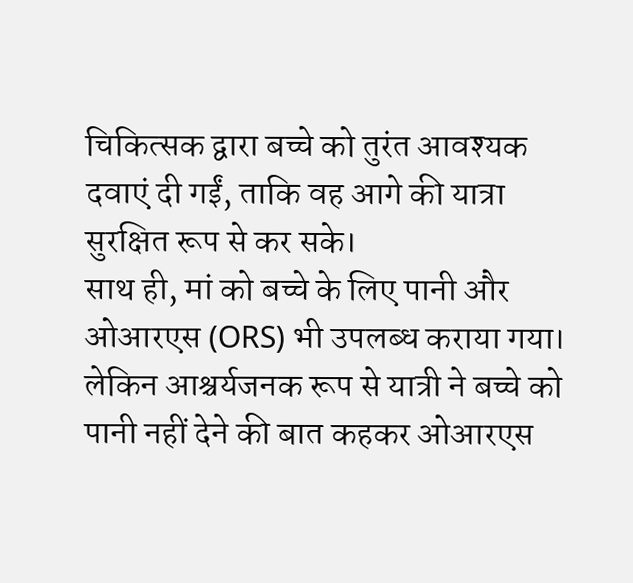चिकित्सक द्वारा बच्चे को तुरंत आवश्यक दवाएं दी गईं, ताकि वह आगे की यात्रा सुरक्षित रूप से कर सके।
साथ ही, मां को बच्चे के लिए पानी और ओआरएस (ORS) भी उपलब्ध कराया गया। लेकिन आश्चर्यजनक रूप से यात्री ने बच्चे को पानी नहीं देने की बात कहकर ओआरएस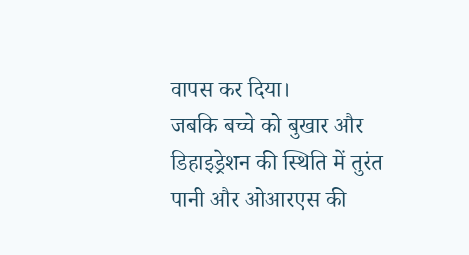वापस कर दिया।
जबकि बच्चे को बुखार और डिहाइड्रेशन की स्थिति में तुरंत पानी और ओआरएस की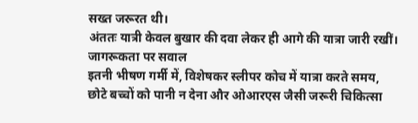सख्त जरूरत थी।
अंततः यात्री केवल बुखार की दवा लेकर ही आगे की यात्रा जारी रखीं।
जागरूकता पर सवाल
इतनी भीषण गर्मी में, विशेषकर स्लीपर कोच में यात्रा करते समय, छोटे बच्चों को पानी न देना और ओआरएस जैसी जरूरी चिकित्सा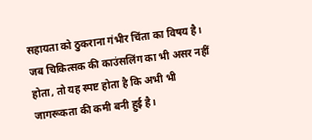सहायता को ठुकराना गंभीर चिंता का विषय है।
जब चिकित्सक की काउंसलिंग का भी असर नहीं होता, तो यह स्पष्ट होता है कि अभी भी जागरूकता की कमी बनी हुई है।